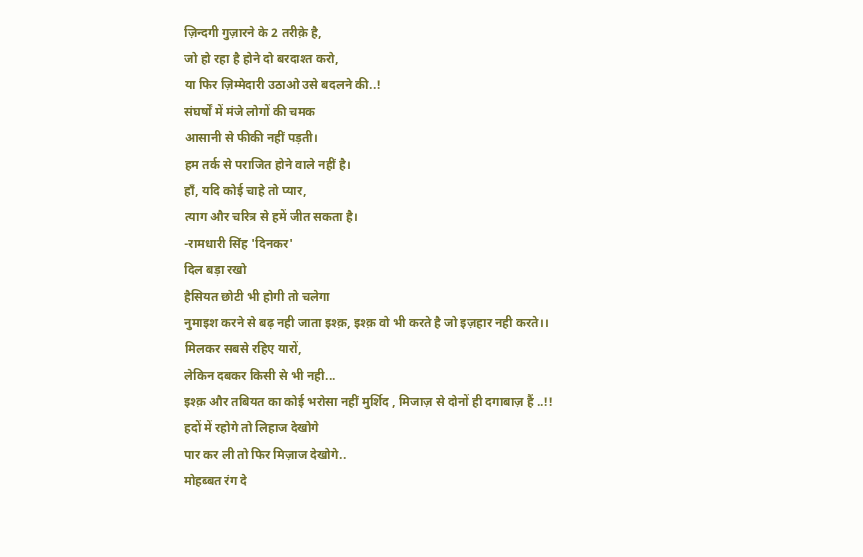ज़िन्दगी गुज़ारने के 2 तरीक़े है,
जो हो रहा है होने दो बरदाश्त करो,
या फिर ज़िम्मेदारी उठाओ उसे बदलने की..!
संघर्षों में मंजे लोगों की चमक
आसानी से फीकी नहीं पड़ती।
हम तर्क से पराजित होने वाले नहीं है।
हाँ, यदि कोई चाहे तो प्यार,
त्याग और चरित्र से हमें जीत सकता है।
-रामधारी सिंह 'दिनकर'
दिल बड़ा रखो
हैसियत छोटी भी होगी तो चलेगा
नुमाइश करने से बढ़ नही जाता इश्क़, इश्क़ वो भी करते है जो इज़हार नही करते।।
मिलकर सबसे रहिए यारों,
लेकिन दबकर किसी से भी नही...
इश्क़ और तबियत का कोई भरोसा नहीं मुर्शिद , मिजाज़ से दोनों ही दगाबाज़ हैं ..!!
हदों में रहोगे तो लिहाज देखोगे
पार कर ली तो फिर मिज़ाज देखोगे..
मोहब्बत रंग दे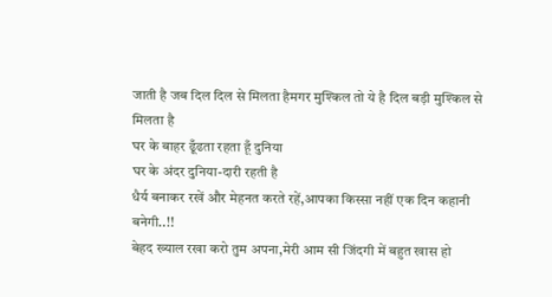जाती है जब दिल दिल से मिलता हैमगर मुश्किल तो ये है दिल बड़ी मुश्किल से मिलता है
घर के बाहर ढूँढता रहता हूँ दुनिया
घर के अंदर दुनिया-दारी रहती है
धैर्य बनाकर रखें और मेहनत करते रहें,आपका किस्सा नहीं एक दिन कहानी बनेगी..!!
बेहद ख्याल रखा करो तुम अपना,मेरी आम सी जिंदगी में बहुत खास हो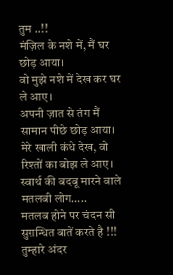तुम ..!!
मंज़िल के नशे में, मैं घर छोड़ आया।
वो मुझे नशे में देख कर घर ले आए।
अपनी ज़ात से तंग मैं सामान पीछे छोड़ आया।
मेरे खाली कंधे देख, वो रिश्तों का बोझ ले आए।
स्वार्थ की बदबू मारने वाले मतलबी लोग…..
मतलब होने पर चंदन सी सुग़न्धित बातें करते है !!!
तुम्हारे अंदर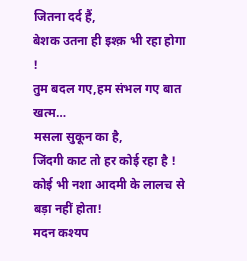जितना दर्द हैं,
बेशक उतना ही इश्क़ भी रहा होगा !
तुम बदल गए,हम संभल गए बात खत्म…
मसला सुकून का है,
जिंदगी काट तो हर कोई रहा है !
कोई भी नशा आदमी के लालच से बड़ा नहीं होता!
मदन कश्यप